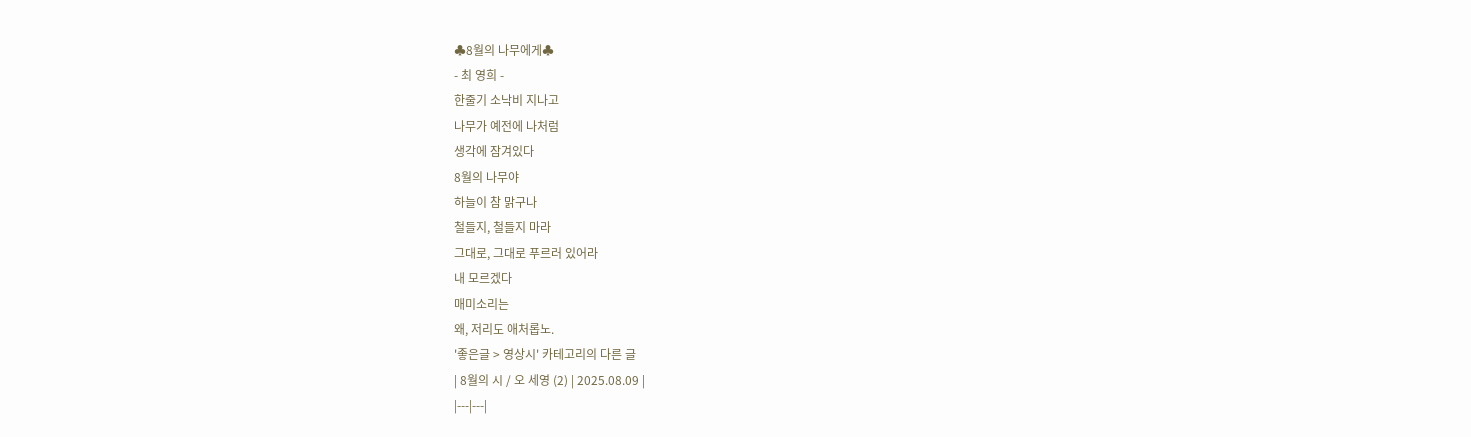♣8월의 나무에게♣
- 최 영희 -
한줄기 소낙비 지나고
나무가 예전에 나처럼
생각에 잠겨있다
8월의 나무야
하늘이 참 맑구나
철들지, 철들지 마라
그대로, 그대로 푸르러 있어라
내 모르겠다
매미소리는
왜, 저리도 애처롭노.
'좋은글 > 영상시' 카테고리의 다른 글
| 8월의 시 / 오 세영 (2) | 2025.08.09 |
|---|---|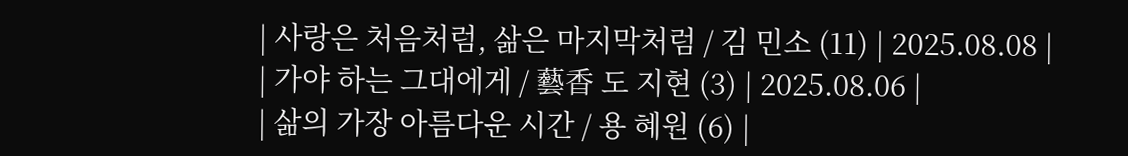| 사랑은 처음처럼, 삶은 마지막처럼 / 김 민소 (11) | 2025.08.08 |
| 가야 하는 그대에게 / 藝香 도 지현 (3) | 2025.08.06 |
| 삶의 가장 아름다운 시간 / 용 혜원 (6) |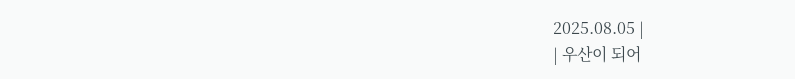2025.08.05 |
| 우산이 되어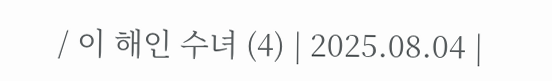/ 이 해인 수녀 (4) | 2025.08.04 |